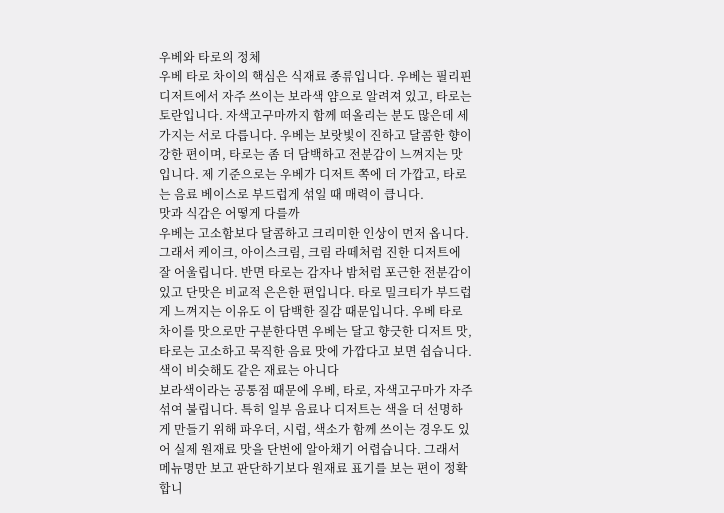우베와 타로의 정체
우베 타로 차이의 핵심은 식재료 종류입니다. 우베는 필리핀 디저트에서 자주 쓰이는 보라색 얌으로 알려져 있고, 타로는 토란입니다. 자색고구마까지 함께 떠올리는 분도 많은데 세 가지는 서로 다릅니다. 우베는 보랏빛이 진하고 달콤한 향이 강한 편이며, 타로는 좀 더 담백하고 전분감이 느껴지는 맛입니다. 제 기준으로는 우베가 디저트 쪽에 더 가깝고, 타로는 음료 베이스로 부드럽게 섞일 때 매력이 큽니다.
맛과 식감은 어떻게 다를까
우베는 고소함보다 달콤하고 크리미한 인상이 먼저 옵니다. 그래서 케이크, 아이스크림, 크림 라떼처럼 진한 디저트에 잘 어울립니다. 반면 타로는 감자나 밤처럼 포근한 전분감이 있고 단맛은 비교적 은은한 편입니다. 타로 밀크티가 부드럽게 느껴지는 이유도 이 담백한 질감 때문입니다. 우베 타로 차이를 맛으로만 구분한다면 우베는 달고 향긋한 디저트 맛, 타로는 고소하고 묵직한 음료 맛에 가깝다고 보면 쉽습니다.
색이 비슷해도 같은 재료는 아니다
보라색이라는 공통점 때문에 우베, 타로, 자색고구마가 자주 섞여 불립니다. 특히 일부 음료나 디저트는 색을 더 선명하게 만들기 위해 파우더, 시럽, 색소가 함께 쓰이는 경우도 있어 실제 원재료 맛을 단번에 알아채기 어렵습니다. 그래서 메뉴명만 보고 판단하기보다 원재료 표기를 보는 편이 정확합니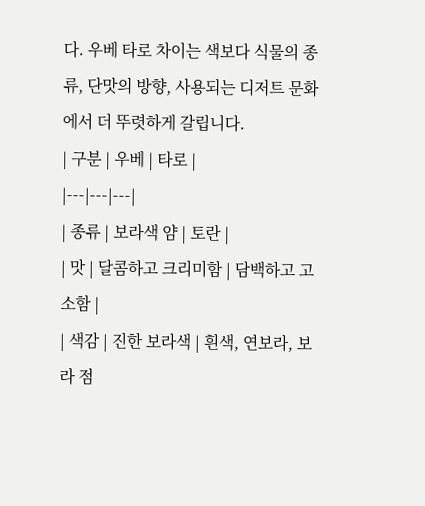다. 우베 타로 차이는 색보다 식물의 종류, 단맛의 방향, 사용되는 디저트 문화에서 더 뚜렷하게 갈립니다.
| 구분 | 우베 | 타로 |
|---|---|---|
| 종류 | 보라색 얌 | 토란 |
| 맛 | 달콤하고 크리미함 | 담백하고 고소함 |
| 색감 | 진한 보라색 | 흰색, 연보라, 보라 점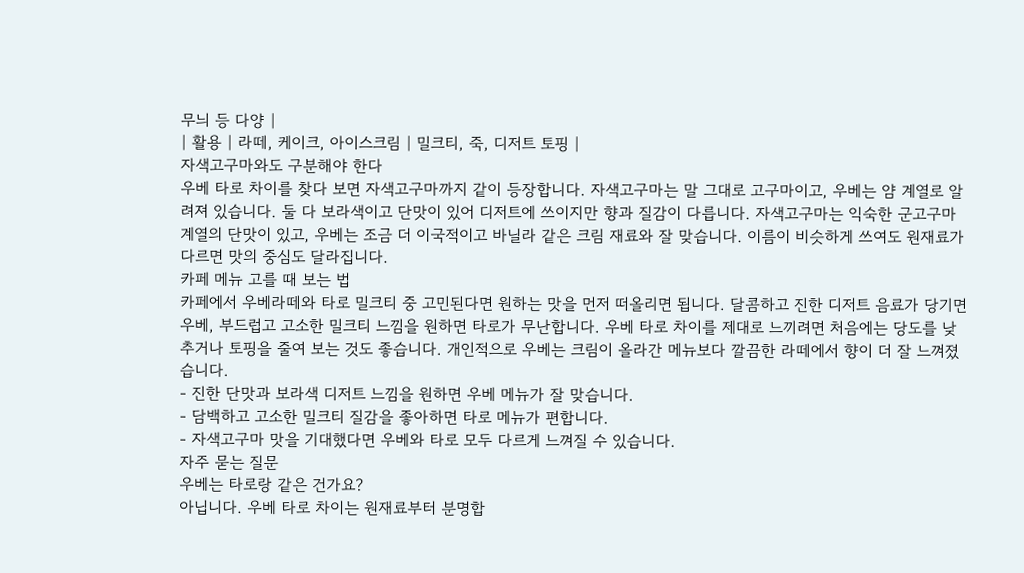무늬 등 다양 |
| 활용 | 라떼, 케이크, 아이스크림 | 밀크티, 죽, 디저트 토핑 |
자색고구마와도 구분해야 한다
우베 타로 차이를 찾다 보면 자색고구마까지 같이 등장합니다. 자색고구마는 말 그대로 고구마이고, 우베는 얌 계열로 알려져 있습니다. 둘 다 보라색이고 단맛이 있어 디저트에 쓰이지만 향과 질감이 다릅니다. 자색고구마는 익숙한 군고구마 계열의 단맛이 있고, 우베는 조금 더 이국적이고 바닐라 같은 크림 재료와 잘 맞습니다. 이름이 비슷하게 쓰여도 원재료가 다르면 맛의 중심도 달라집니다.
카페 메뉴 고를 때 보는 법
카페에서 우베라떼와 타로 밀크티 중 고민된다면 원하는 맛을 먼저 떠올리면 됩니다. 달콤하고 진한 디저트 음료가 당기면 우베, 부드럽고 고소한 밀크티 느낌을 원하면 타로가 무난합니다. 우베 타로 차이를 제대로 느끼려면 처음에는 당도를 낮추거나 토핑을 줄여 보는 것도 좋습니다. 개인적으로 우베는 크림이 올라간 메뉴보다 깔끔한 라떼에서 향이 더 잘 느껴졌습니다.
- 진한 단맛과 보라색 디저트 느낌을 원하면 우베 메뉴가 잘 맞습니다.
- 담백하고 고소한 밀크티 질감을 좋아하면 타로 메뉴가 편합니다.
- 자색고구마 맛을 기대했다면 우베와 타로 모두 다르게 느껴질 수 있습니다.
자주 묻는 질문
우베는 타로랑 같은 건가요?
아닙니다. 우베 타로 차이는 원재료부터 분명합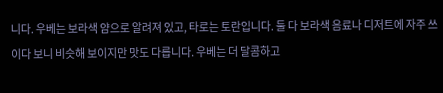니다. 우베는 보라색 얌으로 알려져 있고, 타로는 토란입니다. 둘 다 보라색 음료나 디저트에 자주 쓰이다 보니 비슷해 보이지만 맛도 다릅니다. 우베는 더 달콤하고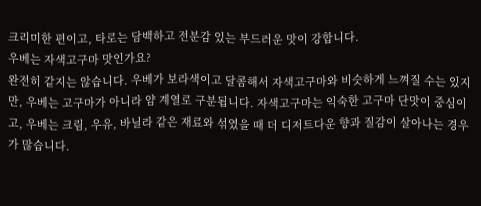크리미한 편이고, 타로는 담백하고 전분감 있는 부드러운 맛이 강합니다.
우베는 자색고구마 맛인가요?
완전히 같지는 않습니다. 우베가 보라색이고 달콤해서 자색고구마와 비슷하게 느껴질 수는 있지만, 우베는 고구마가 아니라 얌 계열로 구분됩니다. 자색고구마는 익숙한 고구마 단맛이 중심이고, 우베는 크림, 우유, 바닐라 같은 재료와 섞였을 때 더 디저트다운 향과 질감이 살아나는 경우가 많습니다.